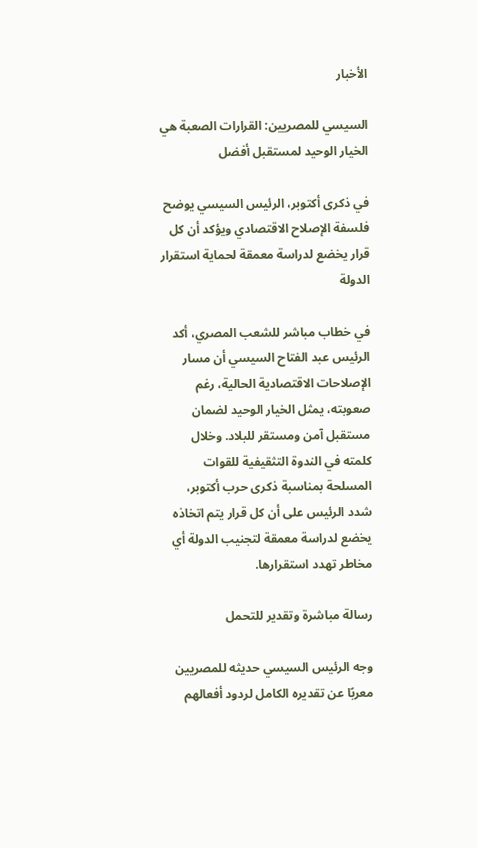الأخبار

السيسي للمصريين: القرارات الصعبة هي الخيار الوحيد لمستقبل أفضل

في ذكرى أكتوبر، الرئيس السيسي يوضح فلسفة الإصلاح الاقتصادي ويؤكد أن كل قرار يخضع لدراسة معمقة لحماية استقرار الدولة

في خطاب مباشر للشعب المصري، أكد الرئيس عبد الفتاح السيسي أن مسار الإصلاحات الاقتصادية الحالية، رغم صعوبته، يمثل الخيار الوحيد لضمان مستقبل آمن ومستقر للبلاد. وخلال كلمته في الندوة التثقيفية للقوات المسلحة بمناسبة ذكرى حرب أكتوبر، شدد الرئيس على أن كل قرار يتم اتخاذه يخضع لدراسة معمقة لتجنيب الدولة أي مخاطر تهدد استقرارها.

رسالة مباشرة وتقدير للتحمل

وجه الرئيس السيسي حديثه للمصريين معربًا عن تقديره الكامل لردود أفعالهم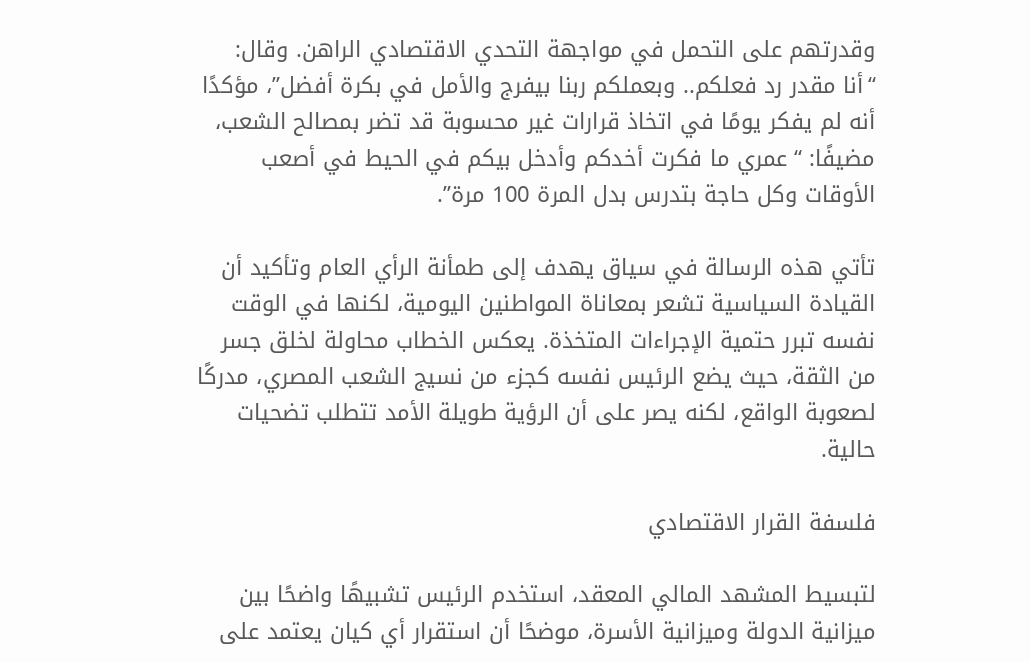وقدرتهم على التحمل في مواجهة التحدي الاقتصادي الراهن. وقال: “أنا مقدر رد فعلكم.. وبعملكم ربنا بيفرج والأمل في بكرة أفضل”، مؤكدًا أنه لم يفكر يومًا في اتخاذ قرارات غير محسوبة قد تضر بمصالح الشعب، مضيفًا: “عمري ما فكرت أخدكم وأدخل بيكم في الحيط في أصعب الأوقات وكل حاجة بتدرس بدل المرة 100 مرة”.

تأتي هذه الرسالة في سياق يهدف إلى طمأنة الرأي العام وتأكيد أن القيادة السياسية تشعر بمعاناة المواطنين اليومية، لكنها في الوقت نفسه تبرر حتمية الإجراءات المتخذة. يعكس الخطاب محاولة لخلق جسر من الثقة، حيث يضع الرئيس نفسه كجزء من نسيج الشعب المصري، مدركًا لصعوبة الواقع، لكنه يصر على أن الرؤية طويلة الأمد تتطلب تضحيات حالية.

فلسفة القرار الاقتصادي

لتبسيط المشهد المالي المعقد، استخدم الرئيس تشبيهًا واضحًا بين ميزانية الدولة وميزانية الأسرة، موضحًا أن استقرار أي كيان يعتمد على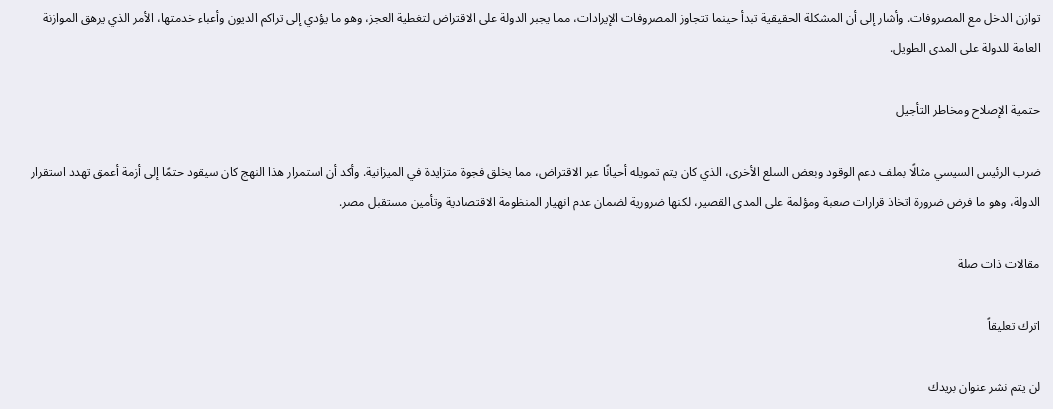توازن الدخل مع المصروفات. وأشار إلى أن المشكلة الحقيقية تبدأ حينما تتجاوز المصروفات الإيرادات، مما يجبر الدولة على الاقتراض لتغطية العجز، وهو ما يؤدي إلى تراكم الديون وأعباء خدمتها، الأمر الذي يرهق الموازنة العامة للدولة على المدى الطويل.

حتمية الإصلاح ومخاطر التأجيل

ضرب الرئيس السيسي مثالًا بملف دعم الوقود وبعض السلع الأخرى، الذي كان يتم تمويله أحيانًا عبر الاقتراض، مما يخلق فجوة متزايدة في الميزانية. وأكد أن استمرار هذا النهج كان سيقود حتمًا إلى أزمة أعمق تهدد استقرار الدولة، وهو ما فرض ضرورة اتخاذ قرارات صعبة ومؤلمة على المدى القصير، لكنها ضرورية لضمان عدم انهيار المنظومة الاقتصادية وتأمين مستقبل مصر.

مقالات ذات صلة

اترك تعليقاً

لن يتم نشر عنوان بريدك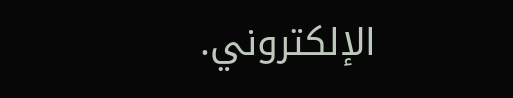الإلكتروني.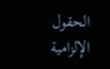الحقول الإلزامية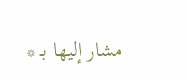مشار إليها بـ *